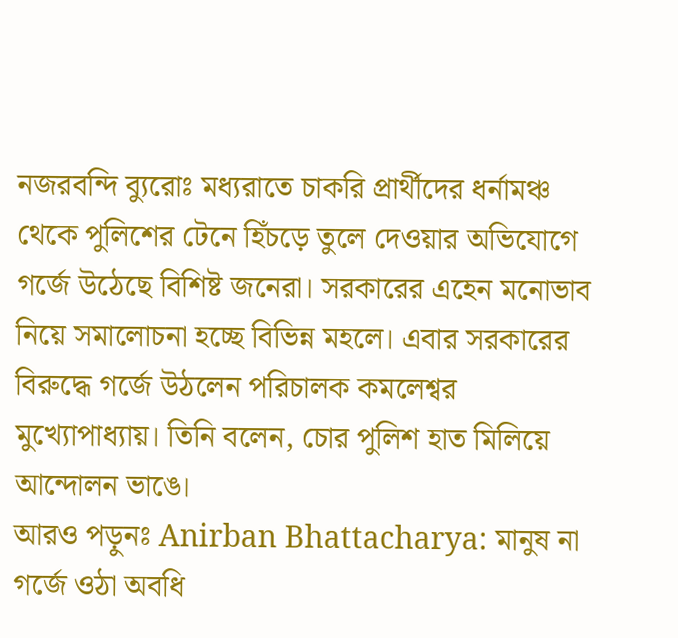নজরবন্দি ব্যুরোঃ মধ্যরাতে চাকরি প্রার্থীদের ধর্নামঞ্চ থেকে পুলিশের টেনে হিঁচড়ে তুলে দেওয়ার অভিযোগে গর্জে উঠেছে বিশিষ্ট জনেরা। সরকারের এহেন মনোভাব নিয়ে সমালোচনা হচ্ছে বিভিন্ন মহলে। এবার সরকারের বিরুদ্ধে গর্জে উঠলেন পরিচালক কমলেশ্বর মুখ্যোপাধ্যায়। তিনি বলেন, চোর পুলিশ হাত মিলিয়ে আন্দোলন ভাঙে।
আরও পড়ুনঃ Anirban Bhattacharya: মানুষ না গর্জে ওঠা অবধি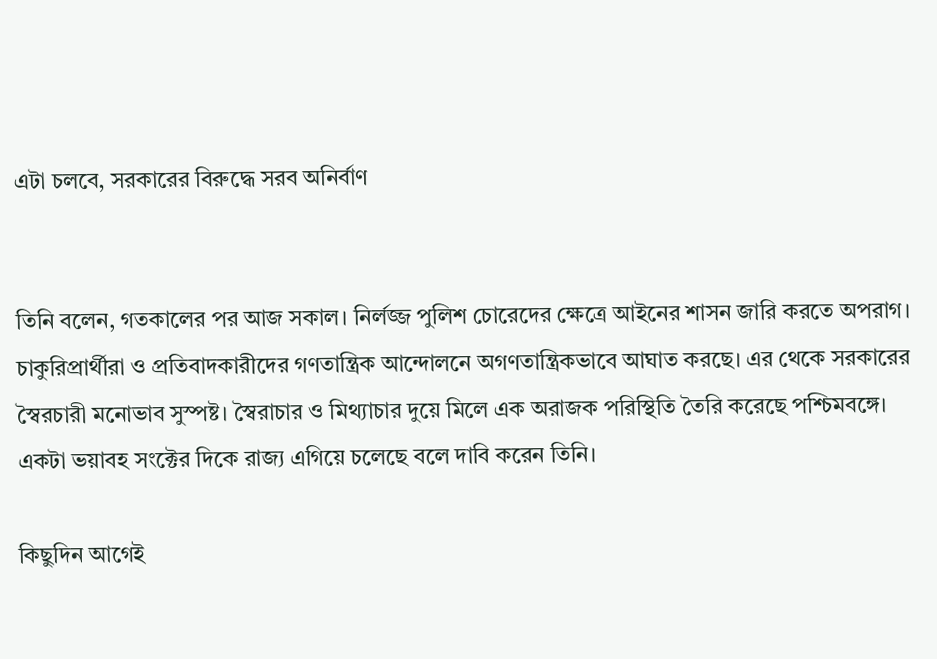এটা চলবে, সরকারের বিরুদ্ধে সরব অনির্বাণ


তিনি বলেন, গতকালের পর আজ সকাল। নির্লজ্জ পুলিশ চোরেদের ক্ষেত্রে আইনের শাসন জারি করতে অপরাগ। চাকুরিপ্রার্থীরা ও প্রতিবাদকারীদের গণতান্ত্রিক আন্দোলনে অগণতান্ত্রিকভাবে আঘাত করছে। এর থেকে সরকারের স্বৈরচারী মনোভাব সুস্পষ্ট। স্বৈরাচার ও মিথ্যাচার দুয়ে মিলে এক অরাজক পরিস্থিতি তৈরি করেছে পশ্চিমবঙ্গে। একটা ভয়াবহ সংক্টের দিকে রাজ্য এগিয়ে চলেছে বলে দাবি করেন তিনি।

কিছুদিন আগেই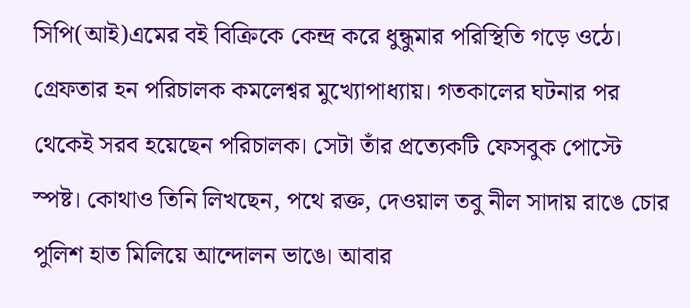সিপি(আই)এমের বই বিক্রিকে কেন্দ্র করে ধুন্ধুমার পরিস্থিতি গড়ে ওঠে। গ্রেফতার হন পরিচালক কমলেশ্বর মুখ্যোপাধ্যায়। গতকালের ঘটনার পর থেকেই সরব হয়েছেন পরিচালক। সেটা তাঁর প্রত্যেকটি ফেসবুক পোস্টে স্পষ্ট। কোথাও তিনি লিখছেন, পথে রক্ত, দেওয়াল তবু নীল সাদায় রাঙে চোর পুলিশ হাত মিলিয়ে আন্দোলন ভাঙে। আবার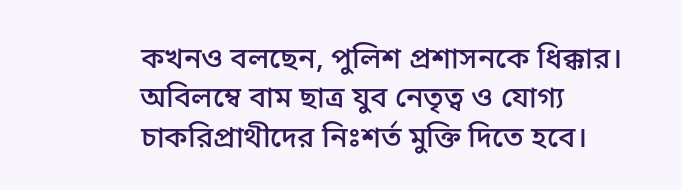কখনও বলছেন, পুলিশ প্রশাসনকে ধিক্কার।
অবিলম্বে বাম ছাত্র যুব নেতৃত্ব ও যোগ্য চাকরিপ্রাথীদের নিঃশর্ত মুক্তি দিতে হবে।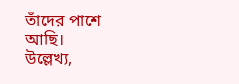তাঁদের পাশে আছি।
উল্লেখ্য,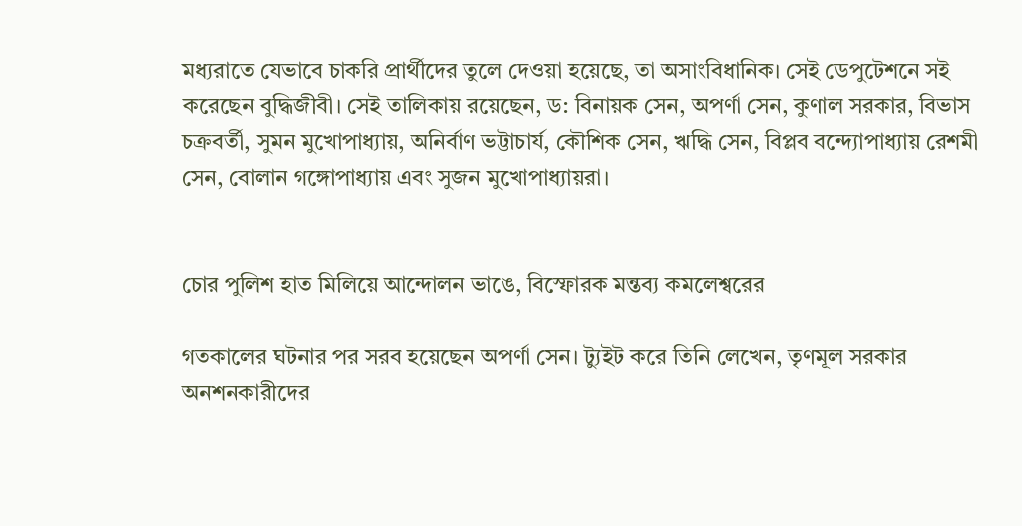মধ্যরাতে যেভাবে চাকরি প্রার্থীদের তুলে দেওয়া হয়েছে, তা অসাংবিধানিক। সেই ডেপুটেশনে সই করেছেন বুদ্ধিজীবী। সেই তালিকায় রয়েছেন, ড: বিনায়ক সেন, অপর্ণা সেন, কুণাল সরকার, বিভাস চক্রবর্তী, সুমন মুখোপাধ্যায়, অনির্বাণ ভট্টাচার্য, কৌশিক সেন, ঋদ্ধি সেন, বিপ্লব বন্দ্যোপাধ্যায় রেশমী সেন, বোলান গঙ্গোপাধ্যায় এবং সুজন মুখোপাধ্যায়রা।


চোর পুলিশ হাত মিলিয়ে আন্দোলন ভাঙে, বিস্ফোরক মন্তব্য কমলেশ্বরের

গতকালের ঘটনার পর সরব হয়েছেন অপর্ণা সেন। ট্যুইট করে তিনি লেখেন, তৃণমূল সরকার অনশনকারীদের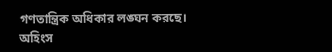গণতান্ত্রিক অধিকার লঙ্ঘন করছে। অহিংস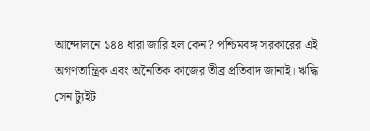আন্দোলনে ১৪৪ ধারা জারি হল কেন? পশ্চিমবঙ্গ সরকারের এই অগণতান্ত্রিক এবং অনৈতিক কাজের তীব্র প্রতিবাদ জানাই। ঋদ্ধি সেন ট্যুইট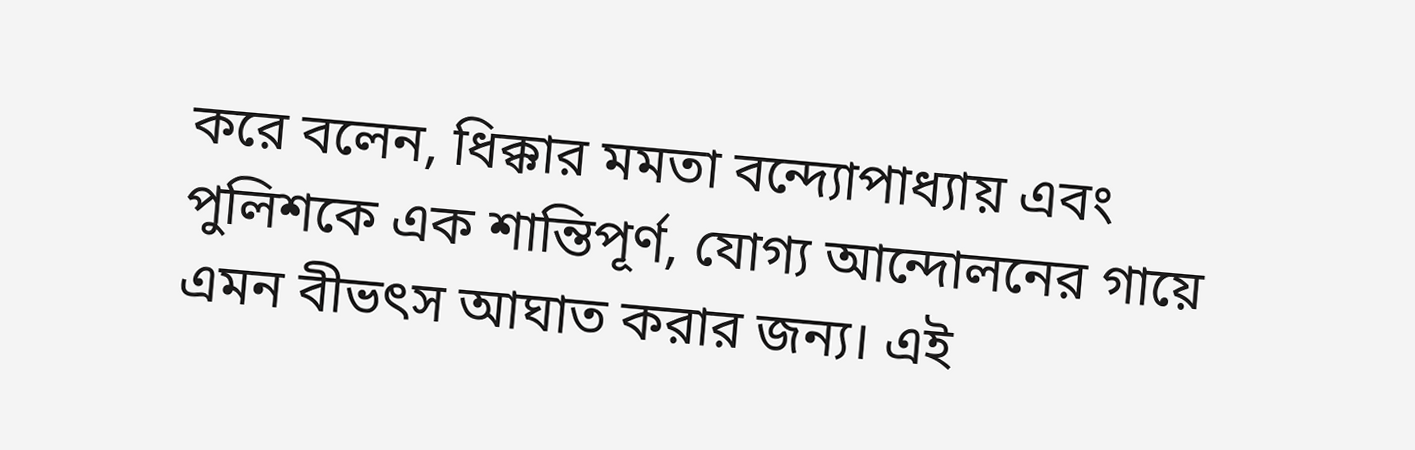করে বলেন, ধিক্কার মমতা বন্দ্যোপাধ্যায় এবং পুলিশকে এক শান্তিপূর্ণ, যোগ্য আন্দোলনের গায়ে এমন বীভৎস আঘাত করার জন্য। এই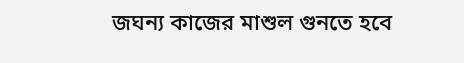জঘন্য কাজের মাশুল গুনতে হবে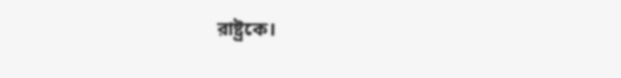রাষ্ট্রকে।